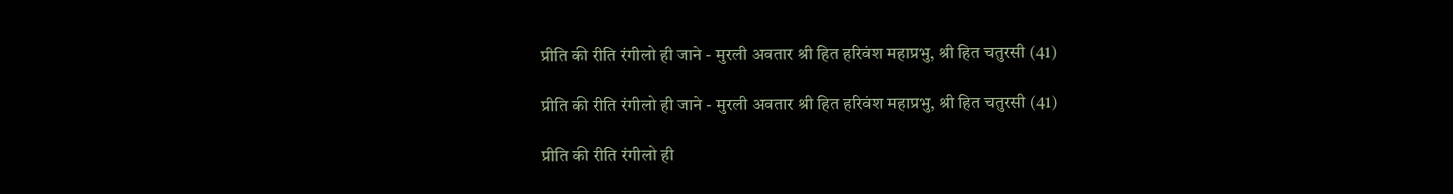प्रीति की रीति रंगीलो ही जाने - मुरली अवतार श्री हित हरिवंश महाप्रभु, श्री हित चतुरसी (41)

प्रीति की रीति रंगीलो ही जाने - मुरली अवतार श्री हित हरिवंश महाप्रभु, श्री हित चतुरसी (41)

प्रीति की रीति रंगीलो ही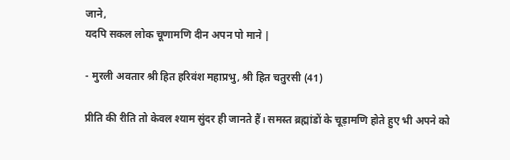जाने,
यदपि सकल लोक चूणामणि दीन अपन पो माने |

- मुरली अवतार श्री हित हरिवंश महाप्रभु, श्री हित चतुरसी (41)

प्रीति की रीति तो केवल श्याम सुंदर ही जानते हैं। समस्त ब्रह्मांडों के चूड़ामणि होते हुए भी अपने को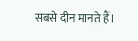सबसे दीन मानते हैं।